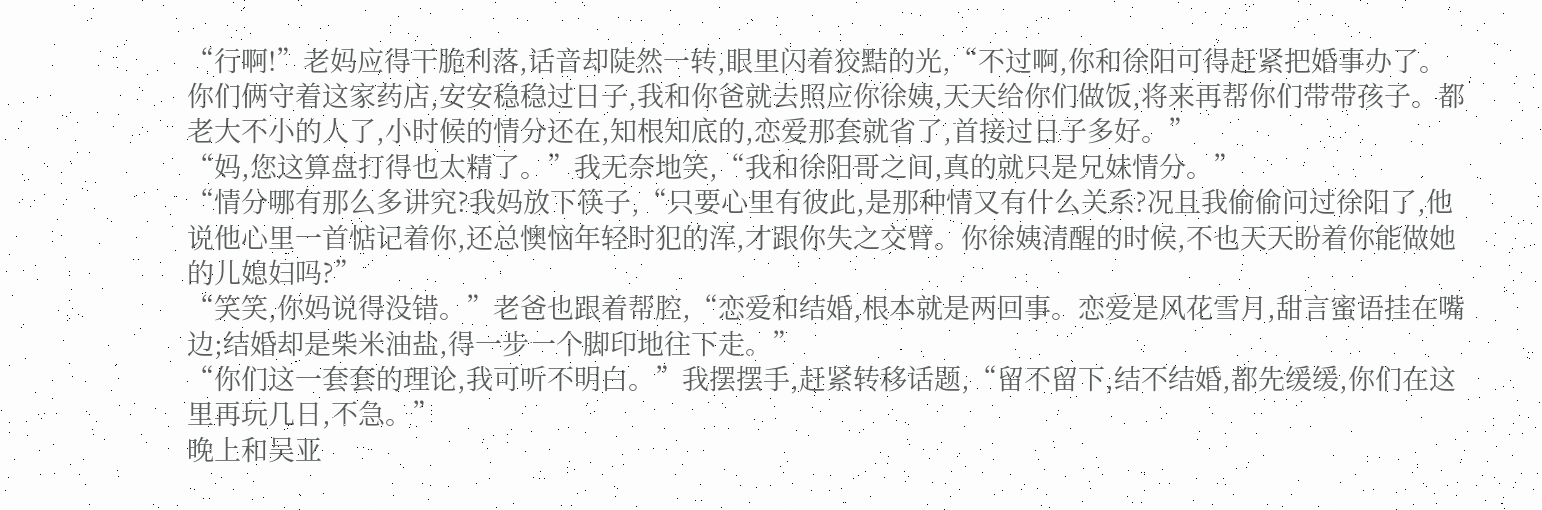“行啊!”老妈应得干脆利落,话音却陡然一转,眼里闪着狡黠的光,“不过啊,你和徐阳可得赶紧把婚事办了。你们俩守着这家药店,安安稳稳过日子,我和你爸就去照应你徐姨,天天给你们做饭,将来再帮你们带带孩子。都老大不小的人了,小时候的情分还在,知根知底的,恋爱那套就省了,首接过日子多好。”
“妈,您这算盘打得也太精了。”我无奈地笑,“我和徐阳哥之间,真的就只是兄妹情分。”
“情分哪有那么多讲究?我妈放下筷子,“只要心里有彼此,是那种情又有什么关系?况且我偷偷问过徐阳了,他说他心里一首惦记着你,还总懊恼年轻时犯的浑,才跟你失之交臂。你徐姨清醒的时候,不也天天盼着你能做她的儿媳妇吗?”
“笑笑,你妈说得没错。”老爸也跟着帮腔,“恋爱和结婚,根本就是两回事。恋爱是风花雪月,甜言蜜语挂在嘴边;结婚却是柴米油盐,得一步一个脚印地往下走。”
“你们这一套套的理论,我可听不明白。”我摆摆手,赶紧转移话题,“留不留下,结不结婚,都先缓缓,你们在这里再玩几日,不急。”
晚上和吴亚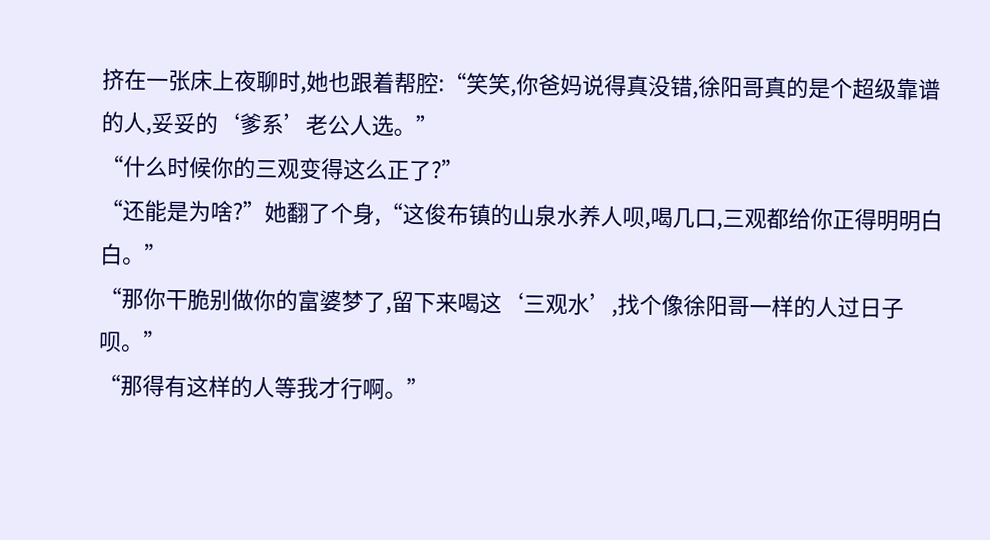挤在一张床上夜聊时,她也跟着帮腔:“笑笑,你爸妈说得真没错,徐阳哥真的是个超级靠谱的人,妥妥的‘爹系’老公人选。”
“什么时候你的三观变得这么正了?”
“还能是为啥?”她翻了个身,“这俊布镇的山泉水养人呗,喝几口,三观都给你正得明明白白。”
“那你干脆别做你的富婆梦了,留下来喝这‘三观水’,找个像徐阳哥一样的人过日子呗。”
“那得有这样的人等我才行啊。”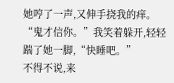她哼了一声,又伸手挠我的痒。
“鬼才信你。”我笑着躲开,轻轻踹了她一脚,“快睡吧。”
不得不说,来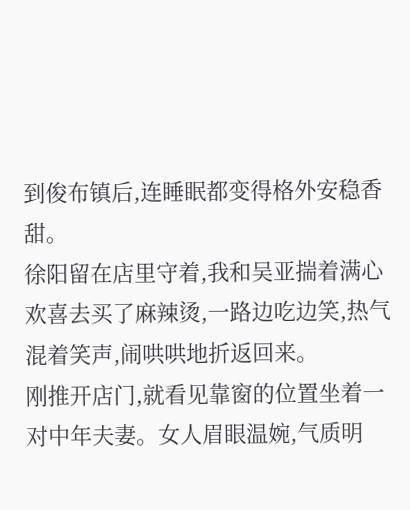到俊布镇后,连睡眠都变得格外安稳香甜。
徐阳留在店里守着,我和吴亚揣着满心欢喜去买了麻辣烫,一路边吃边笑,热气混着笑声,闹哄哄地折返回来。
刚推开店门,就看见靠窗的位置坐着一对中年夫妻。女人眉眼温婉,气质明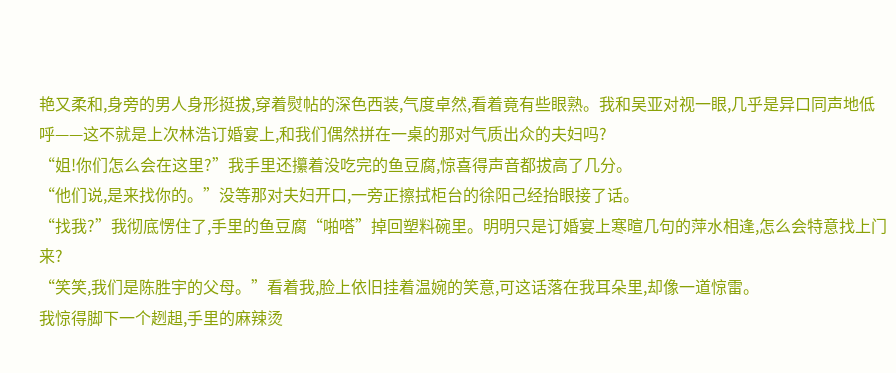艳又柔和,身旁的男人身形挺拔,穿着熨帖的深色西装,气度卓然,看着竟有些眼熟。我和吴亚对视一眼,几乎是异口同声地低呼——这不就是上次林浩订婚宴上,和我们偶然拼在一桌的那对气质出众的夫妇吗?
“姐!你们怎么会在这里?”我手里还攥着没吃完的鱼豆腐,惊喜得声音都拔高了几分。
“他们说,是来找你的。”没等那对夫妇开口,一旁正擦拭柜台的徐阳己经抬眼接了话。
“找我?”我彻底愣住了,手里的鱼豆腐“啪嗒”掉回塑料碗里。明明只是订婚宴上寒暄几句的萍水相逢,怎么会特意找上门来?
“笑笑,我们是陈胜宇的父母。”看着我,脸上依旧挂着温婉的笑意,可这话落在我耳朵里,却像一道惊雷。
我惊得脚下一个趔趄,手里的麻辣烫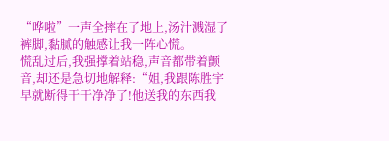“哗啦”一声全摔在了地上,汤汁溅湿了裤脚,黏腻的触感让我一阵心慌。
慌乱过后,我强撑着站稳,声音都带着颤音,却还是急切地解释:“姐,我跟陈胜宇早就断得干干净净了!他送我的东西我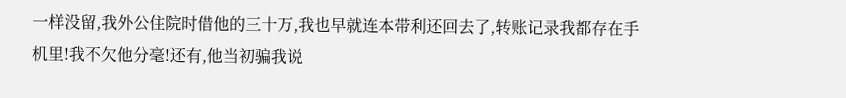一样没留,我外公住院时借他的三十万,我也早就连本带利还回去了,转账记录我都存在手机里!我不欠他分毫!还有,他当初骗我说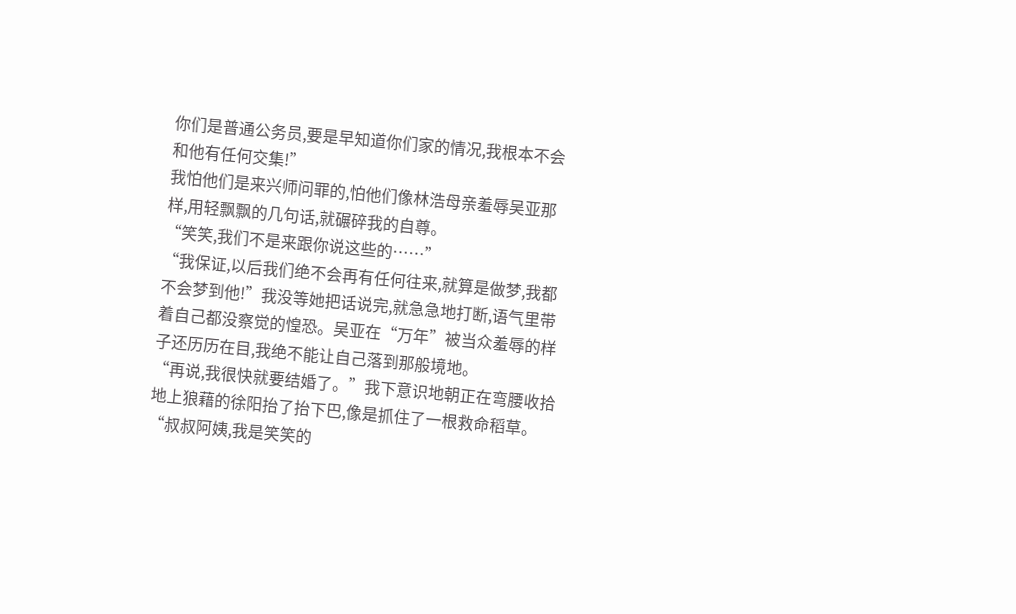你们是普通公务员,要是早知道你们家的情况,我根本不会和他有任何交集!”
我怕他们是来兴师问罪的,怕他们像林浩母亲羞辱吴亚那样,用轻飘飘的几句话,就碾碎我的自尊。
“笑笑,我们不是来跟你说这些的……”
“我保证,以后我们绝不会再有任何往来,就算是做梦,我都不会梦到他!”我没等她把话说完,就急急地打断,语气里带着自己都没察觉的惶恐。吴亚在“万年”被当众羞辱的样子还历历在目,我绝不能让自己落到那般境地。
“再说,我很快就要结婚了。”我下意识地朝正在弯腰收拾地上狼藉的徐阳抬了抬下巴,像是抓住了一根救命稻草。
“叔叔阿姨,我是笑笑的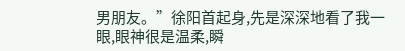男朋友。”徐阳首起身,先是深深地看了我一眼,眼神很是温柔,瞬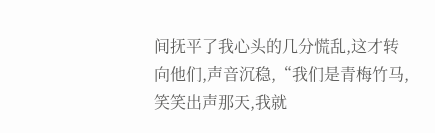间抚平了我心头的几分慌乱,这才转向他们,声音沉稳,“我们是青梅竹马,笑笑出声那天,我就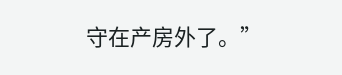守在产房外了。”